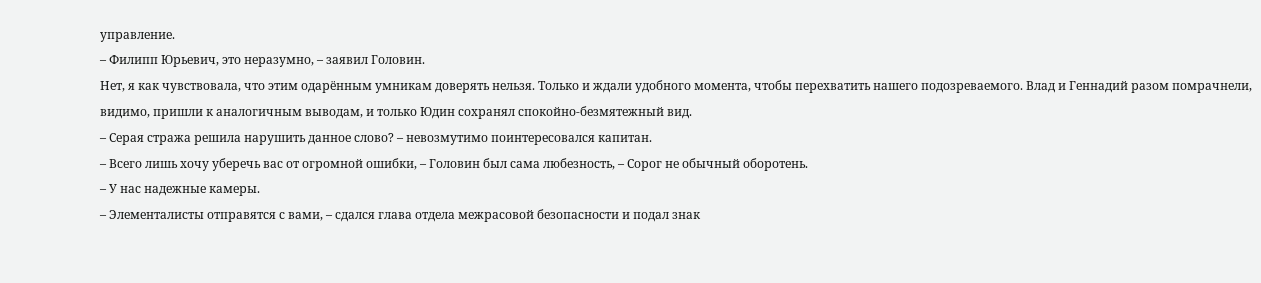управление.
– Филипп Юрьевич, это неразумно, – заявил Головин.
Нет, я как чувствовала, что этим одарённым умникам доверять нельзя. Только и ждали удобного момента, чтобы перехватить нашего подозреваемого. Влад и Геннадий разом помрачнели, видимо, пришли к аналогичным выводам, и только Юдин сохранял спокойно-безмятежный вид.
– Серая стража решила нарушить данное слово? – невозмутимо поинтересовался капитан.
– Всего лишь хочу уберечь вас от огромной ошибки, – Головин был сама любезность, – Сорог не обычный оборотень.
– У нас надежные камеры.
– Элементалисты отправятся с вами, – сдался глава отдела межрасовой безопасности и подал знак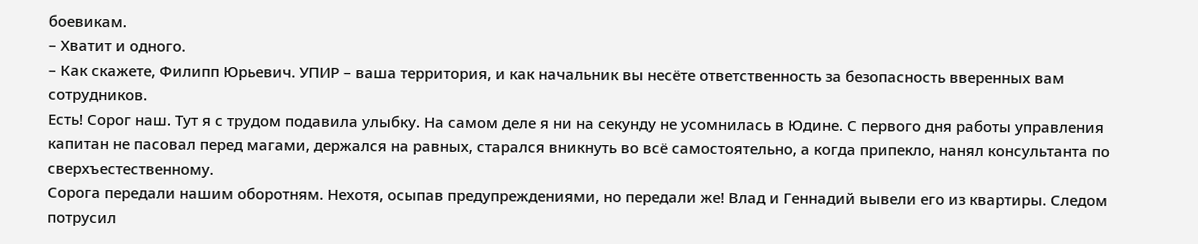боевикам.
– Хватит и одного.
– Как скажете, Филипп Юрьевич. УПИР – ваша территория, и как начальник вы несёте ответственность за безопасность вверенных вам сотрудников.
Есть! Сорог наш. Тут я с трудом подавила улыбку. На самом деле я ни на секунду не усомнилась в Юдине. С первого дня работы управления капитан не пасовал перед магами, держался на равных, старался вникнуть во всё самостоятельно, а когда припекло, нанял консультанта по сверхъестественному.
Сорога передали нашим оборотням. Нехотя, осыпав предупреждениями, но передали же! Влад и Геннадий вывели его из квартиры. Следом потрусил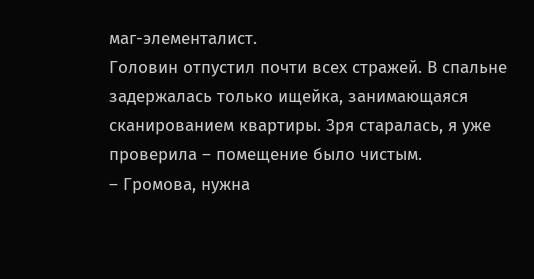маг-элементалист.
Головин отпустил почти всех стражей. В спальне задержалась только ищейка, занимающаяся сканированием квартиры. Зря старалась, я уже проверила – помещение было чистым.
– Громова, нужна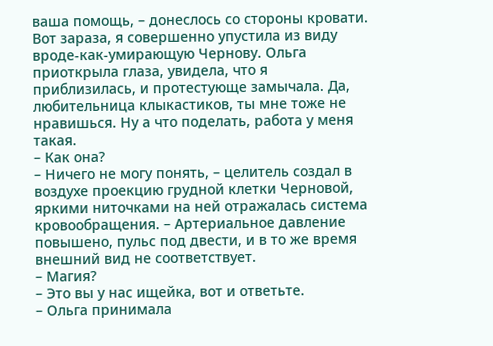ваша помощь, – донеслось со стороны кровати.
Вот зараза, я совершенно упустила из виду вроде-как-умирающую Чернову. Ольга приоткрыла глаза, увидела, что я приблизилась, и протестующе замычала. Да, любительница клыкастиков, ты мне тоже не нравишься. Ну а что поделать, работа у меня такая.
– Как она?
– Ничего не могу понять, – целитель создал в воздухе проекцию грудной клетки Черновой, яркими ниточками на ней отражалась система кровообращения. – Артериальное давление повышено, пульс под двести, и в то же время внешний вид не соответствует.
– Магия?
– Это вы у нас ищейка, вот и ответьте.
– Ольга принимала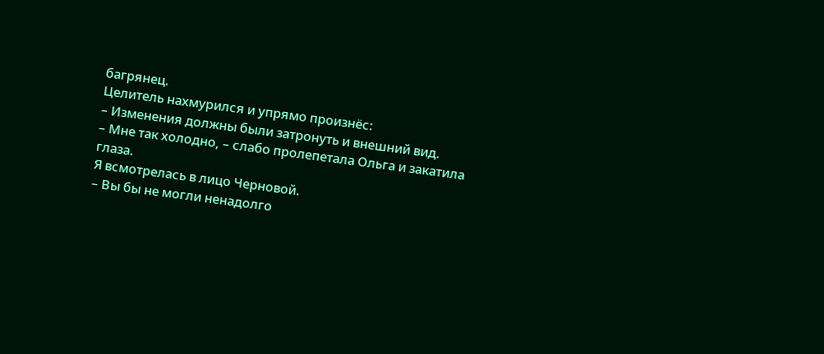багрянец.
Целитель нахмурился и упрямо произнёс:
– Изменения должны были затронуть и внешний вид.
– Мне так холодно, – слабо пролепетала Ольга и закатила глаза.
Я всмотрелась в лицо Черновой.
– Вы бы не могли ненадолго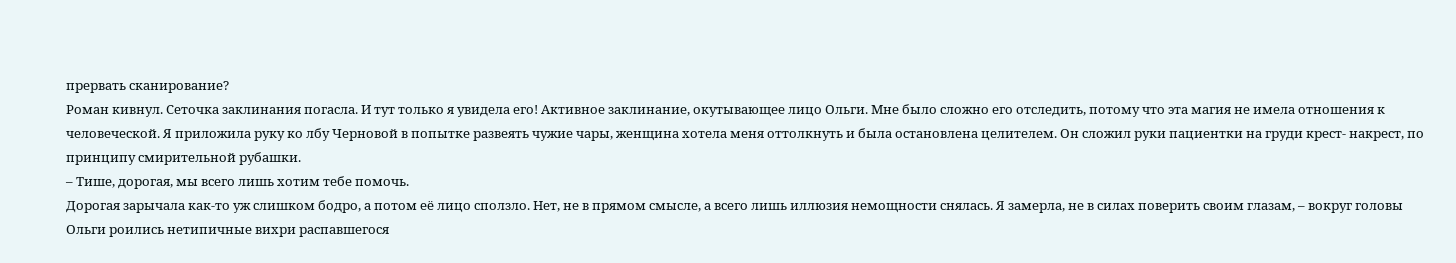прервать сканирование?
Роман кивнул. Сеточка заклинания погасла. И тут только я увидела его! Активное заклинание, окутывающее лицо Ольги. Мне было сложно его отследить, потому что эта магия не имела отношения к человеческой. Я приложила руку ко лбу Черновой в попытке развеять чужие чары, женщина хотела меня оттолкнуть и была остановлена целителем. Он сложил руки пациентки на груди крест- накрест, по принципу смирительной рубашки.
– Тише, дорогая, мы всего лишь хотим тебе помочь.
Дорогая зарычала как-то уж слишком бодро, а потом её лицо сползло. Нет, не в прямом смысле, а всего лишь иллюзия немощности снялась. Я замерла, не в силах поверить своим глазам, – вокруг головы Ольги роились нетипичные вихри распавшегося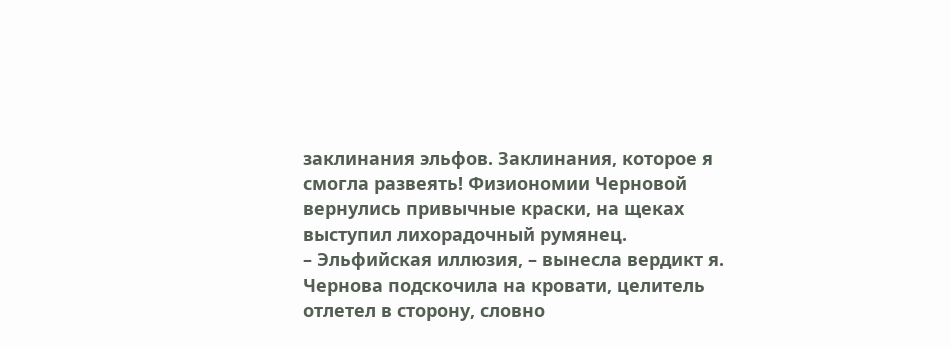заклинания эльфов. Заклинания, которое я смогла развеять! Физиономии Черновой вернулись привычные краски, на щеках выступил лихорадочный румянец.
– Эльфийская иллюзия, – вынесла вердикт я.
Чернова подскочила на кровати, целитель отлетел в сторону, словно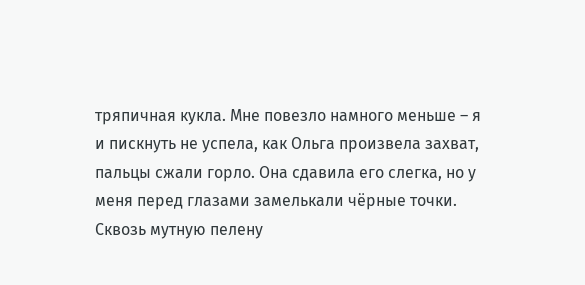тряпичная кукла. Мне повезло намного меньше – я и пискнуть не успела, как Ольга произвела захват, пальцы сжали горло. Она сдавила его слегка, но у меня перед глазами замелькали чёрные точки. Сквозь мутную пелену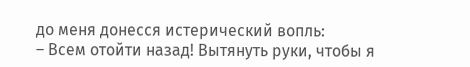до меня донесся истерический вопль:
– Всем отойти назад! Вытянуть руки, чтобы я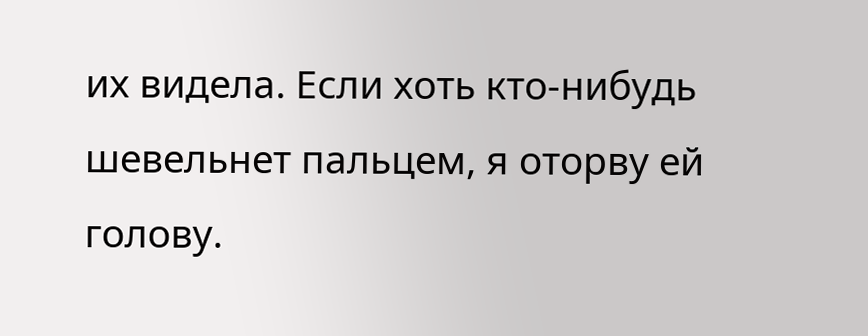их видела. Если хоть кто-нибудь шевельнет пальцем, я оторву ей голову.